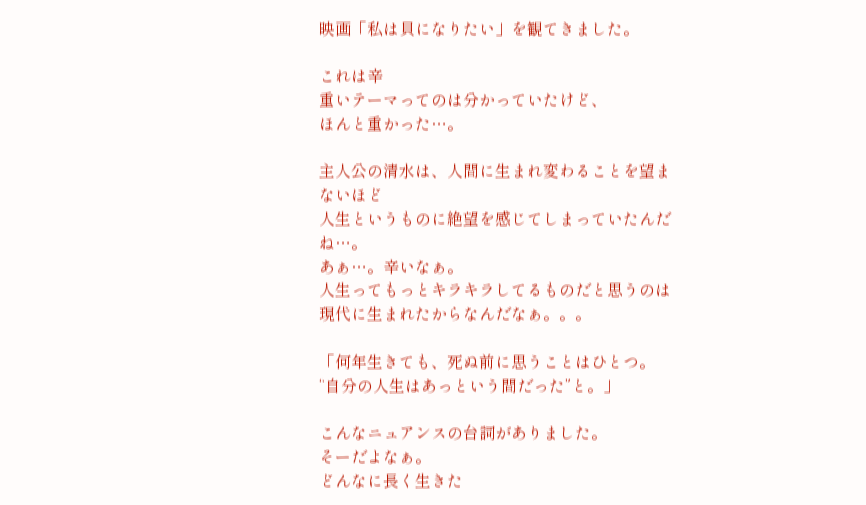映画「私は貝になりたい」を観てきました。

これは辛
重いテーマってのは分かっていたけど、
ほんと重かった…。

主人公の清水は、人間に生まれ変わることを望まないほど
人生というものに絶望を感じてしまっていたんだね…。
あぁ…。辛いなぁ。
人生ってもっとキラキラしてるものだと思うのは
現代に生まれたからなんだなぁ。。。

「何年生きても、死ぬ前に思うことはひとつ。
“自分の人生はあっという間だった”と。」

こんなニュアンスの台詞がありました。
そーだよなぁ。
どんなに長く生きた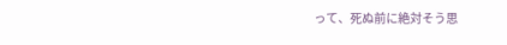って、死ぬ前に絶対そう思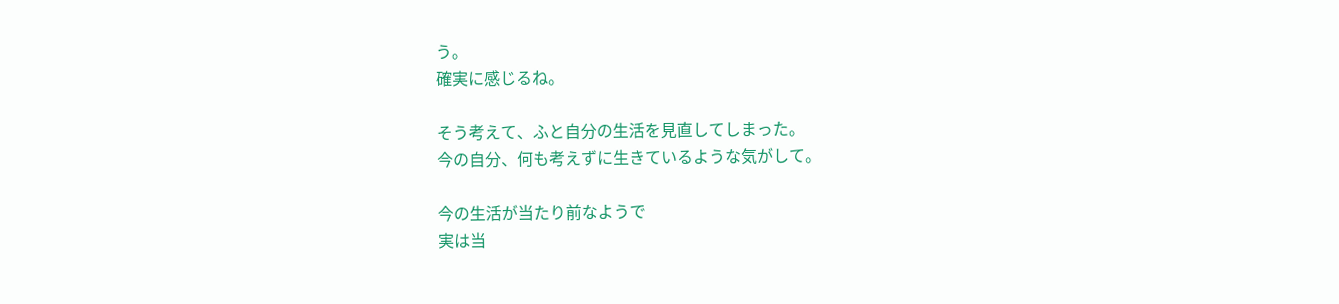う。
確実に感じるね。

そう考えて、ふと自分の生活を見直してしまった。
今の自分、何も考えずに生きているような気がして。

今の生活が当たり前なようで
実は当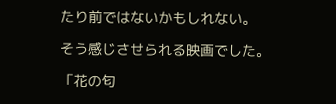たり前ではないかもしれない。

そう感じさせられる映画でした。

「花の匂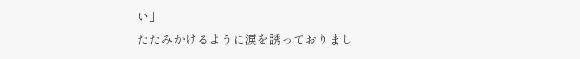い」
たたみかけるように涙を誘っておりまし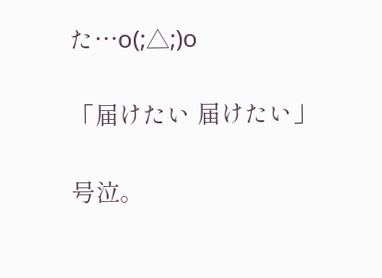た…o(;△;)o

「届けたい 届けたい」

号泣。